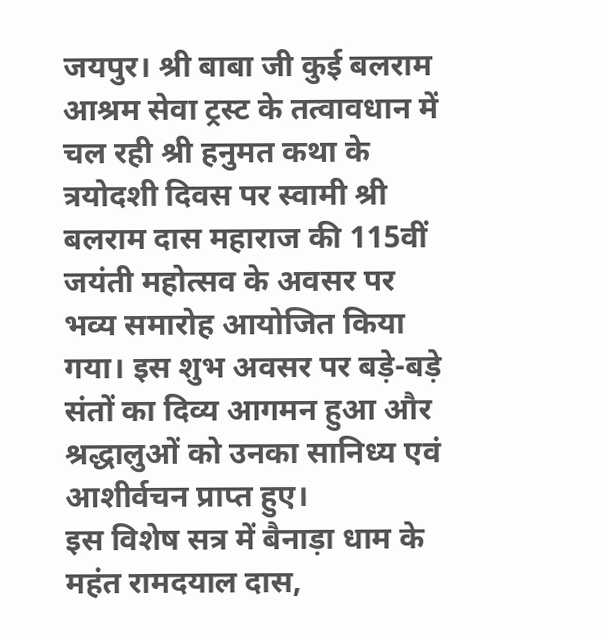जयपुर। श्री बाबा जी कुई बलराम आश्रम सेवा ट्रस्ट के तत्वावधान में चल रही श्री हनुमत कथा के त्रयोदशी दिवस पर स्वामी श्री बलराम दास महाराज की 115वीं जयंती महोत्सव के अवसर पर भव्य समारोह आयोजित किया गया। इस शुभ अवसर पर बड़े-बड़े संतों का दिव्य आगमन हुआ और श्रद्धालुओं को उनका सानिध्य एवं आशीर्वचन प्राप्त हुए।
इस विशेष सत्र में बैनाड़ा धाम के महंत रामदयाल दास,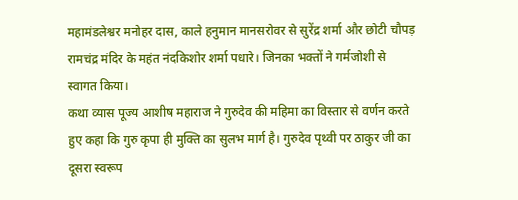महामंडलेश्वर मनोहर दास, काले हनुमान मानसरोवर से सुरेंद्र शर्मा और छोटी चौपड़ रामचंद्र मंदिर के महंत नंदकिशोर शर्मा पधारे। जिनका भक्तों ने गर्मजोशी से स्वागत किया।
कथा व्यास पूज्य आशीष महाराज ने गुरुदेव की महिमा का विस्तार से वर्णन करते हुए कहा कि गुरु कृपा ही मुक्ति का सुलभ मार्ग है। गुरुदेव पृथ्वी पर ठाकुर जी का दूसरा स्वरूप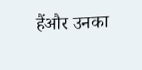हैंऔर उनका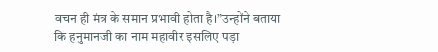वचन ही मंत्र के समान प्रभावी होता है।”उन्होंने बताया कि हनुमानजी का नाम महावीर इसलिए पड़ा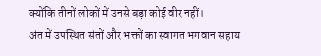क्योंकि तीनों लोकों में उनसे बड़ा कोई वीर नहीं।
अंत में उपस्थित संतों और भक्तों का स्वागत भगवान सहाय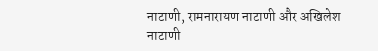नाटाणी, रामनारायण नाटाणी और अखिलेश नाटाणी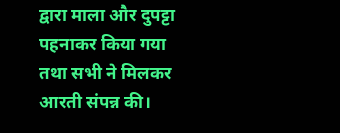द्वारा माला और दुपट्टा पहनाकर किया गया तथा सभी ने मिलकर आरती संपन्न की।